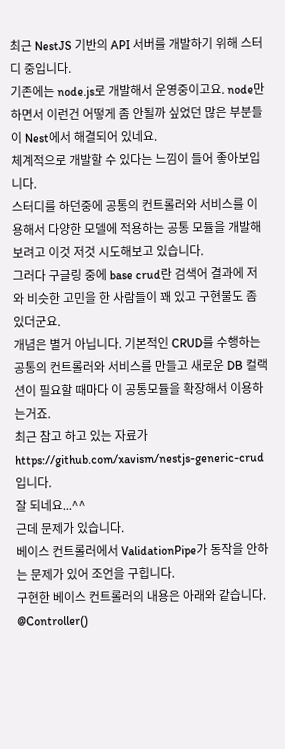최근 NestJS 기반의 API 서버를 개발하기 위해 스터디 중입니다.
기존에는 node.js로 개발해서 운영중이고요. node만 하면서 이런건 어떻게 좀 안될까 싶었던 많은 부분들이 Nest에서 해결되어 있네요.
체계적으로 개발할 수 있다는 느낌이 들어 좋아보입니다.
스터디를 하던중에 공통의 컨트롤러와 서비스를 이용해서 다양한 모델에 적용하는 공통 모듈을 개발해보려고 이것 저것 시도해보고 있습니다.
그러다 구글링 중에 base crud란 검색어 결과에 저와 비슷한 고민을 한 사람들이 꽤 있고 구현물도 좀 있더군요.
개념은 별거 아닙니다. 기본적인 CRUD를 수행하는 공통의 컨트롤러와 서비스를 만들고 새로운 DB 컬랙션이 필요할 때마다 이 공통모듈을 확장해서 이용하는거죠.
최근 참고 하고 있는 자료가 https://github.com/xavism/nestjs-generic-crud 입니다.
잘 되네요...^^
근데 문제가 있습니다.
베이스 컨트롤러에서 ValidationPipe가 동작을 안하는 문제가 있어 조언을 구힙니다.
구현한 베이스 컨트롤러의 내용은 아래와 같습니다.
@Controller()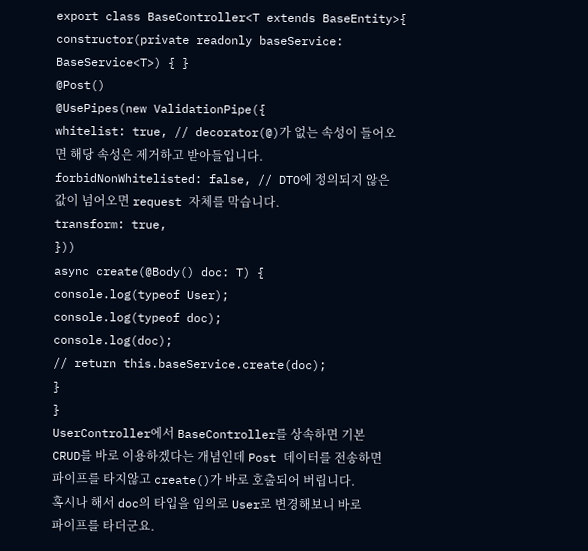export class BaseController<T extends BaseEntity>{
constructor(private readonly baseService: BaseService<T>) { }
@Post()
@UsePipes(new ValidationPipe({
whitelist: true, // decorator(@)가 없는 속성이 들어오면 해당 속성은 제거하고 받아들입니다.
forbidNonWhitelisted: false, // DTO에 정의되지 않은 값이 넘어오면 request 자체를 막습니다.
transform: true,
}))
async create(@Body() doc: T) {
console.log(typeof User);
console.log(typeof doc);
console.log(doc);
// return this.baseService.create(doc);
}
}
UserController에서 BaseController를 상속하면 기본 CRUD를 바로 이용하겠다는 개념인데 Post 데이터를 전송하면 파이프를 타지않고 create()가 바로 호출되어 버립니다.
혹시나 해서 doc의 타입을 임의로 User로 변경해보니 바로 파이프를 타더군요.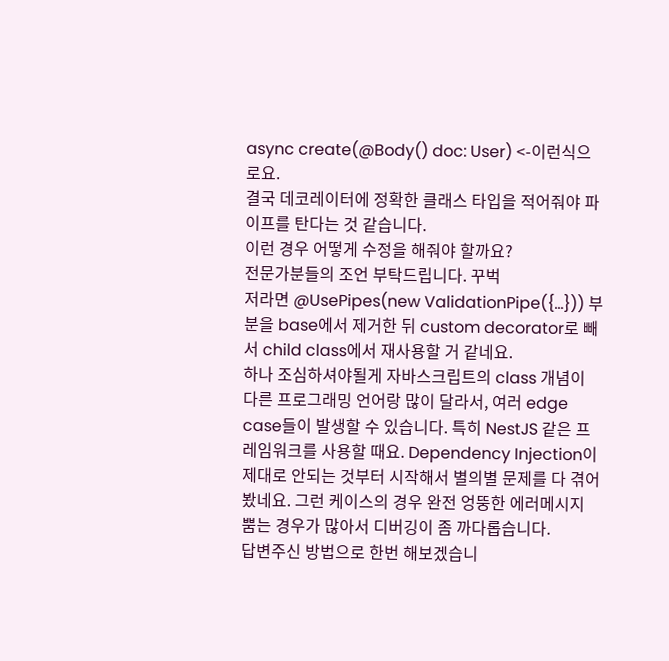async create(@Body() doc: User) <-이런식으로요.
결국 데코레이터에 정확한 클래스 타입을 적어줘야 파이프를 탄다는 것 같습니다.
이런 경우 어떻게 수정을 해줘야 할까요?
전문가분들의 조언 부탁드립니다. 꾸벅
저라면 @UsePipes(new ValidationPipe({...})) 부분을 base에서 제거한 뒤 custom decorator로 빼서 child class에서 재사용할 거 같네요.
하나 조심하셔야될게 자바스크립트의 class 개념이 다른 프로그래밍 언어랑 많이 달라서, 여러 edge case들이 발생할 수 있습니다. 특히 NestJS 같은 프레임워크를 사용할 때요. Dependency Injection이 제대로 안되는 것부터 시작해서 별의별 문제를 다 겪어봤네요. 그런 케이스의 경우 완전 엉뚱한 에러메시지 뿜는 경우가 많아서 디버깅이 좀 까다롭습니다.
답변주신 방법으로 한번 해보겠습니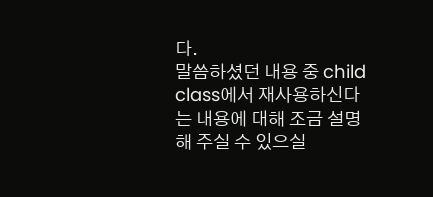다.
말씀하셨던 내용 중 child class에서 재사용하신다는 내용에 대해 조금 설명해 주실 수 있으실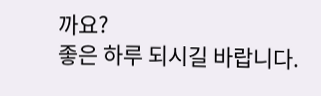까요?
좋은 하루 되시길 바랍니다.